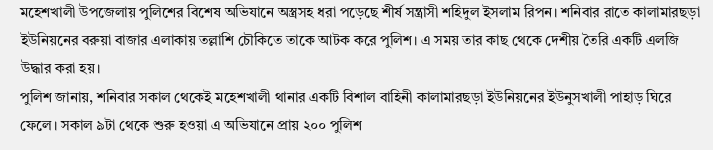মহেশখালী উপজেলায় পুলিশের বিশেষ অভিযানে অস্ত্রসহ ধরা পড়েছে শীর্ষ সন্ত্রাসী শহিদুল ইসলাম রিপন। শনিবার রাতে কালামারছড়া ইউনিয়নের বরুয়া বাজার এলাকায় তল্লাশি চৌকিতে তাকে আটক করে পুলিশ। এ সময় তার কাছ থেকে দেশীয় তৈরি একটি এলজি উদ্ধার করা হয়।
পুলিশ জানায়, শনিবার সকাল থেকেই মহেশখালী থানার একটি বিশাল বাহিনী কালামারছড়া ইউনিয়নের ইউনুসখালী পাহাড় ঘিরে ফেলে। সকাল ৯টা থেকে শুরু হওয়া এ অভিযানে প্রায় ২০০ পুলিশ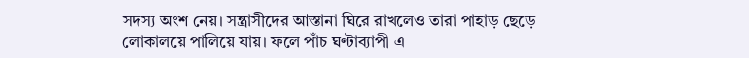সদস্য অংশ নেয়। সন্ত্রাসীদের আস্তানা ঘিরে রাখলেও তারা পাহাড় ছেড়ে লোকালয়ে পালিয়ে যায়। ফলে পাঁচ ঘণ্টাব্যাপী এ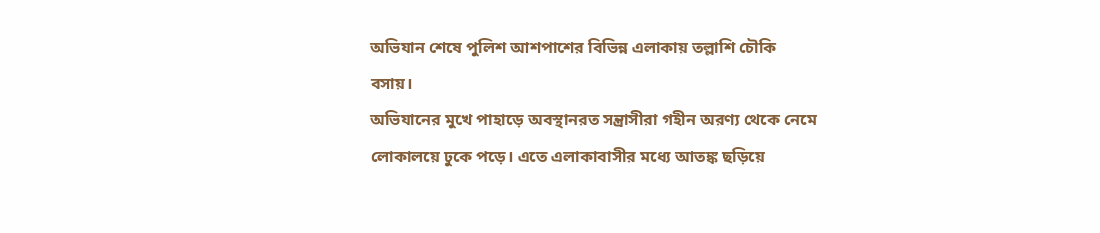অভিযান শেষে পুলিশ আশপাশের বিভিন্ন এলাকায় তল্লাশি চৌকি বসায়।
অভিযানের মুখে পাহাড়ে অবস্থানরত সন্ত্রাসীরা গহীন অরণ্য থেকে নেমে লোকালয়ে ঢুকে পড়ে। এতে এলাকাবাসীর মধ্যে আতঙ্ক ছড়িয়ে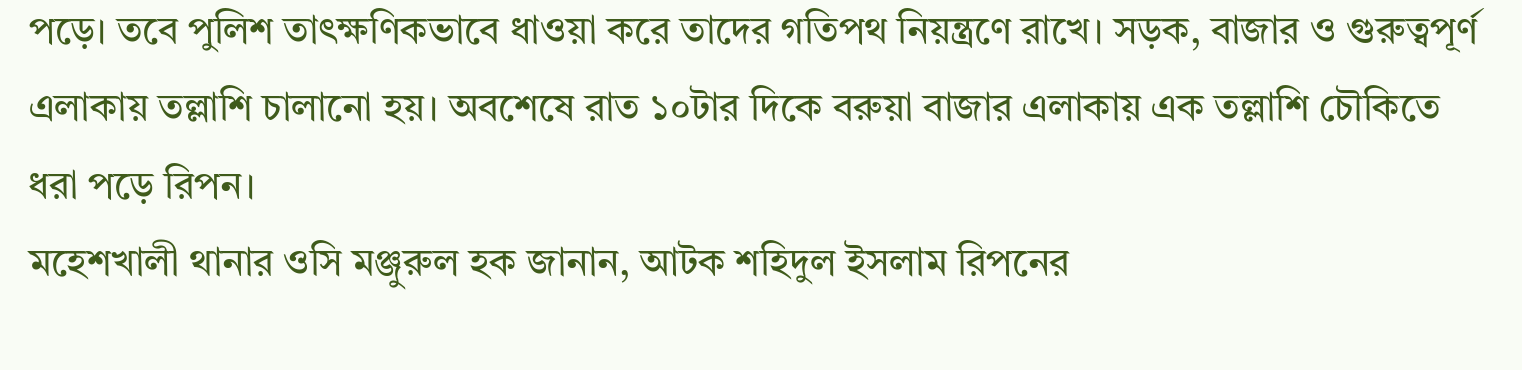পড়ে। তবে পুলিশ তাৎক্ষণিকভাবে ধাওয়া করে তাদের গতিপথ নিয়ন্ত্রণে রাখে। সড়ক, বাজার ও গুরুত্বপূর্ণ এলাকায় তল্লাশি চালানো হয়। অবশেষে রাত ১০টার দিকে বরুয়া বাজার এলাকায় এক তল্লাশি চৌকিতে ধরা পড়ে রিপন।
মহেশখালী থানার ওসি মঞ্জুরুল হক জানান, আটক শহিদুল ইসলাম রিপনের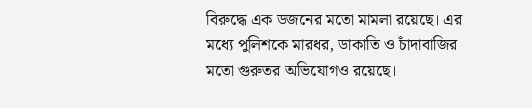বিরুদ্ধে এক ডজনের মতো মামলা রয়েছে। এর মধ্যে পুলিশকে মারধর, ডাকাতি ও চাঁদাবাজির মতো গুরুতর অভিযোগও রয়েছে।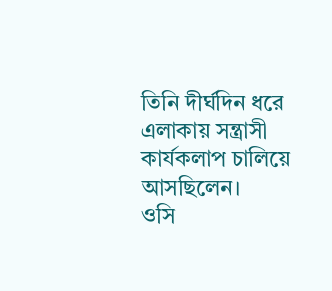তিনি দীর্ঘদিন ধরে এলাকায় সন্ত্রাসী কার্যকলাপ চালিয়ে আসছিলেন।
ওসি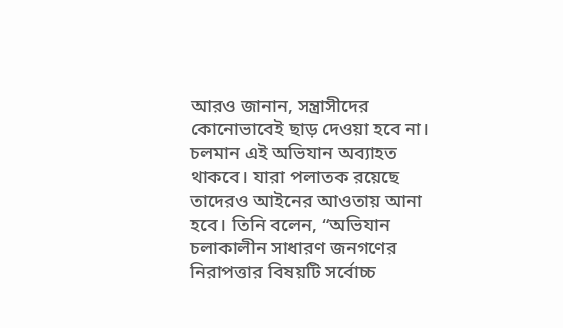আরও জানান, সন্ত্রাসীদের কোনোভাবেই ছাড় দেওয়া হবে না। চলমান এই অভিযান অব্যাহত থাকবে। যারা পলাতক রয়েছে তাদেরও আইনের আওতায় আনা হবে। তিনি বলেন, “অভিযান চলাকালীন সাধারণ জনগণের নিরাপত্তার বিষয়টি সর্বোচ্চ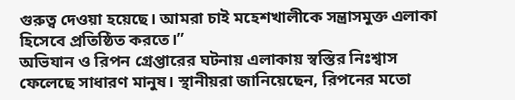গুরুত্ব দেওয়া হয়েছে। আমরা চাই মহেশখালীকে সন্ত্রাসমুক্ত এলাকা হিসেবে প্রতিষ্ঠিত করতে।”
অভিযান ও রিপন গ্রেপ্তারের ঘটনায় এলাকায় স্বস্তির নিঃশ্বাস ফেলেছে সাধারণ মানুষ। স্থানীয়রা জানিয়েছেন, রিপনের মতো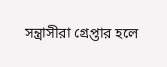সন্ত্রাসীরা গ্রেপ্তার হলে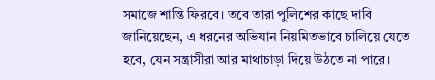সমাজে শান্তি ফিরবে। তবে তারা পুলিশের কাছে দাবি জানিয়েছেন, এ ধরনের অভিযান নিয়মিতভাবে চালিয়ে যেতে হবে, যেন সন্ত্রাসীরা আর মাথাচাড়া দিয়ে উঠতে না পারে।